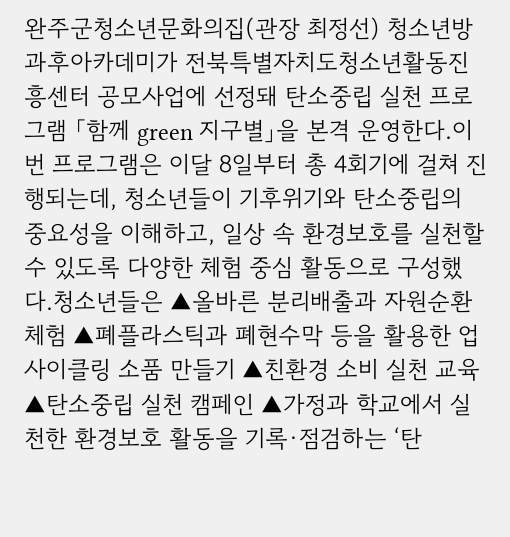완주군청소년문화의집(관장 최정선) 청소년방과후아카데미가 전북특별자치도청소년활동진흥센터 공모사업에 선정돼 탄소중립 실천 프로그램 「함께 green 지구별」을 본격 운영한다.이번 프로그램은 이달 8일부터 총 4회기에 걸쳐 진행되는데, 청소년들이 기후위기와 탄소중립의 중요성을 이해하고, 일상 속 환경보호를 실천할 수 있도록 다양한 체험 중심 활동으로 구성했다.청소년들은 ▲올바른 분리배출과 자원순환 체험 ▲폐플라스틱과 폐현수막 등을 활용한 업사이클링 소품 만들기 ▲친환경 소비 실천 교육 ▲탄소중립 실천 캠페인 ▲가정과 학교에서 실천한 환경보호 활동을 기록·점검하는 ‘탄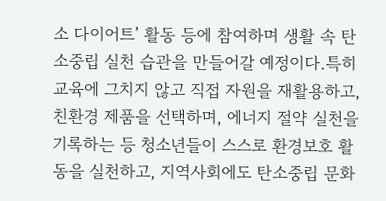소 다이어트’ 활동 등에 참여하며 생활 속 탄소중립 실천 습관을 만들어갈 예정이다.특히 교육에 그치지 않고 직접 자원을 재활용하고, 친환경 제품을 선택하며, 에너지 절약 실천을 기록하는 등 청소년들이 스스로 환경보호 활동을 실천하고, 지역사회에도 탄소중립 문화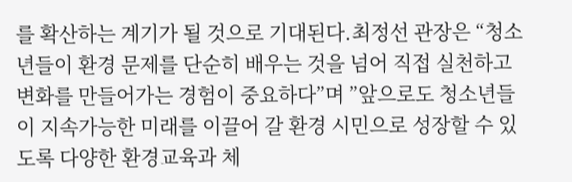를 확산하는 계기가 될 것으로 기대된다.최정선 관장은 “청소년들이 환경 문제를 단순히 배우는 것을 넘어 직접 실천하고 변화를 만들어가는 경험이 중요하다”며 ”앞으로도 청소년들이 지속가능한 미래를 이끌어 갈 환경 시민으로 성장할 수 있도록 다양한 환경교육과 체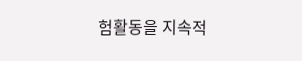험활동을 지속적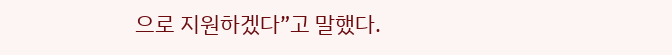으로 지원하겠다”고 말했다.